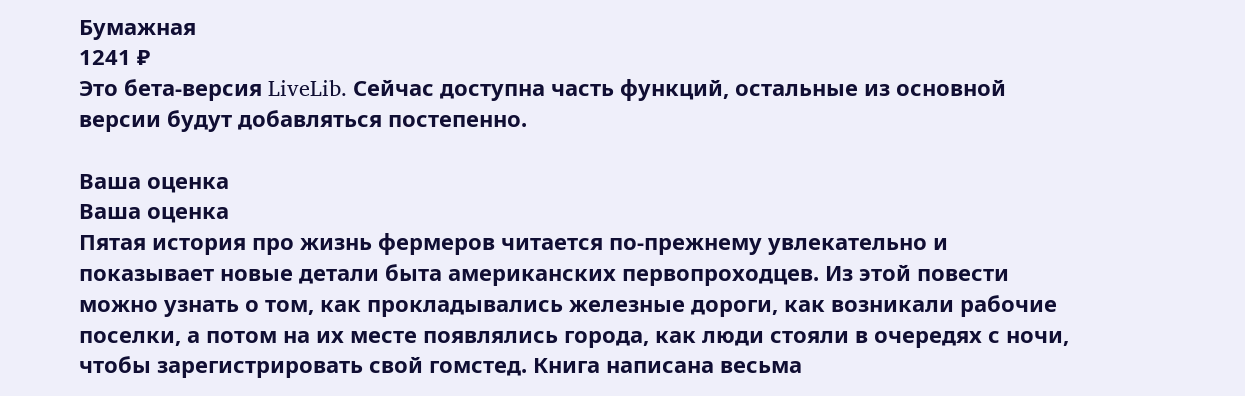Бумажная
1241 ₽
Это бета-версия LiveLib. Сейчас доступна часть функций, остальные из основной версии будут добавляться постепенно.

Ваша оценка
Ваша оценка
Пятая история про жизнь фермеров читается по-прежнему увлекательно и показывает новые детали быта американских первопроходцев. Из этой повести можно узнать о том, как прокладывались железные дороги, как возникали рабочие поселки, а потом на их месте появлялись города, как люди стояли в очередях с ночи, чтобы зарегистрировать свой гомстед. Книга написана весьма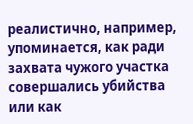реалистично, например, упоминается, как ради захвата чужого участка совершались убийства или как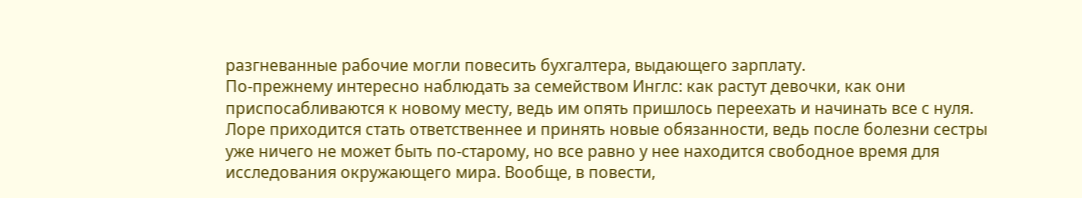разгневанные рабочие могли повесить бухгалтера, выдающего зарплату.
По-прежнему интересно наблюдать за семейством Инглс: как растут девочки, как они приспосабливаются к новому месту, ведь им опять пришлось переехать и начинать все с нуля.
Лоре приходится стать ответственнее и принять новые обязанности, ведь после болезни сестры уже ничего не может быть по-старому, но все равно у нее находится свободное время для исследования окружающего мира. Вообще, в повести,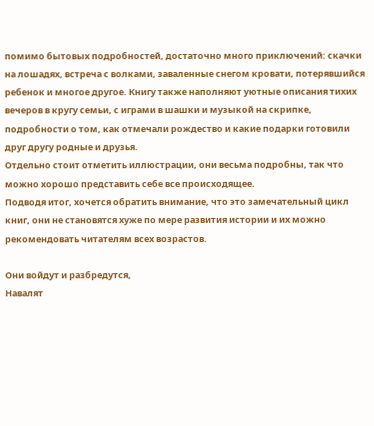помимо бытовых подробностей, достаточно много приключений: скачки на лошадях, встреча с волками, заваленные снегом кровати, потерявшийся ребенок и многое другое. Книгу также наполняют уютные описания тихих вечеров в кругу семьи, с играми в шашки и музыкой на скрипке, подробности о том, как отмечали рождество и какие подарки готовили друг другу родные и друзья.
Отдельно стоит отметить иллюстрации, они весьма подробны, так что можно хорошо представить себе все происходящее.
Подводя итог, хочется обратить внимание, что это замечательный цикл книг, они не становятся хуже по мере развития истории и их можно рекомендовать читателям всех возрастов.

Они войдут и разбредутся,
Навалят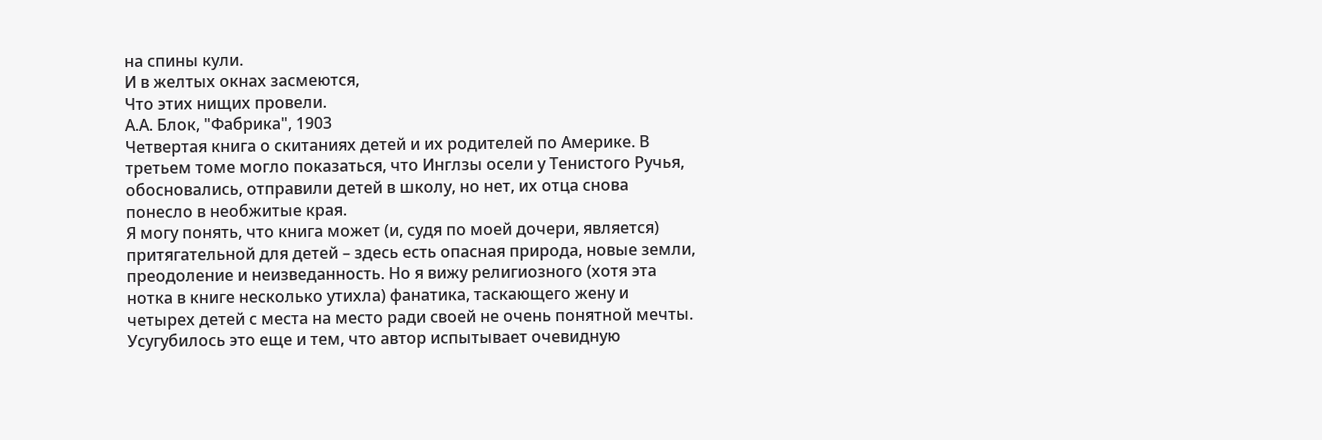на спины кули.
И в желтых окнах засмеются,
Что этих нищих провели.
А.А. Блок, "Фабрика", 1903
Четвертая книга о скитаниях детей и их родителей по Америке. В третьем томе могло показаться, что Инглзы осели у Тенистого Ручья, обосновались, отправили детей в школу, но нет, их отца снова понесло в необжитые края.
Я могу понять, что книга может (и, судя по моей дочери, является) притягательной для детей – здесь есть опасная природа, новые земли, преодоление и неизведанность. Но я вижу религиозного (хотя эта нотка в книге несколько утихла) фанатика, таскающего жену и четырех детей с места на место ради своей не очень понятной мечты.
Усугубилось это еще и тем, что автор испытывает очевидную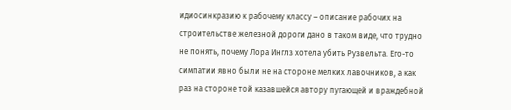идиосинкразию к рабочему классу – описание рабочих на строительстве железной дороги дано в таком виде, что трудно не понять, почему Лора Инглз хотела убить Рузвельта. Его-то симпатии явно были не на стороне мелких лавочников, а как раз на стороне той казавшейся автору пугающей и враждебной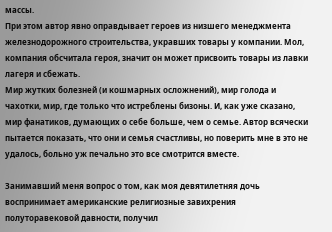массы.
При этом автор явно оправдывает героев из низшего менеджмента железнодорожного строительства, укравших товары у компании. Мол, компания обсчитала героя, значит он может присвоить товары из лавки лагеря и сбежать.
Мир жутких болезней (и кошмарных осложнений), мир голода и чахотки, мир, где только что истреблены бизоны. И, как уже сказано, мир фанатиков, думающих о себе больше, чем о семье. Автор всячески пытается показать, что они и семья счастливы, но поверить мне в это не удалось, больно уж печально это все смотрится вместе.

Занимавший меня вопрос о том, как моя девятилетняя дочь воспринимает американские религиозные завихрения полуторавековой давности, получил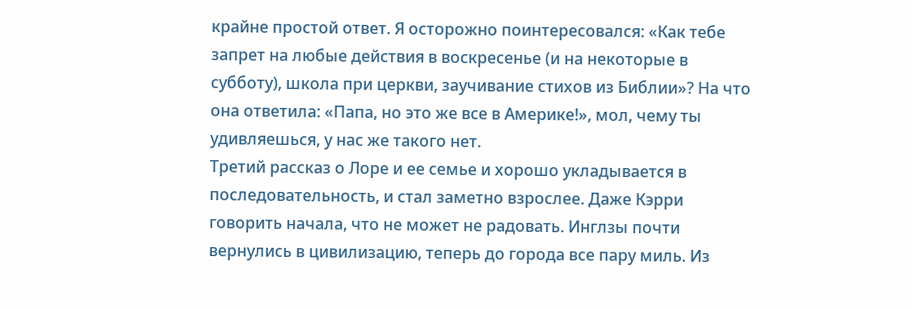крайне простой ответ. Я осторожно поинтересовался: «Как тебе запрет на любые действия в воскресенье (и на некоторые в субботу), школа при церкви, заучивание стихов из Библии»? На что она ответила: «Папа, но это же все в Америке!», мол, чему ты удивляешься, у нас же такого нет.
Третий рассказ о Лоре и ее семье и хорошо укладывается в последовательность, и стал заметно взрослее. Даже Кэрри говорить начала, что не может не радовать. Инглзы почти вернулись в цивилизацию, теперь до города все пару миль. Из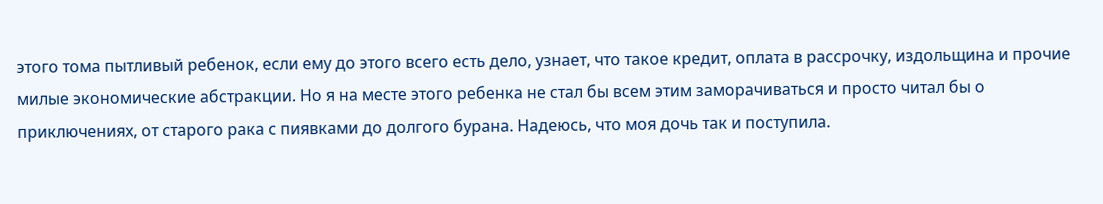этого тома пытливый ребенок, если ему до этого всего есть дело, узнает, что такое кредит, оплата в рассрочку, издольщина и прочие милые экономические абстракции. Но я на месте этого ребенка не стал бы всем этим заморачиваться и просто читал бы о приключениях, от старого рака с пиявками до долгого бурана. Надеюсь, что моя дочь так и поступила.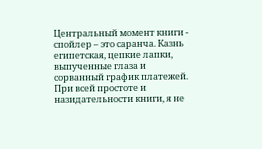Центральный момент книги - спойлер – это саранча. Казнь египетская, цепкие лапки, выпученные глаза и сорванный график платежей. При всей простоте и назидательности книги, я не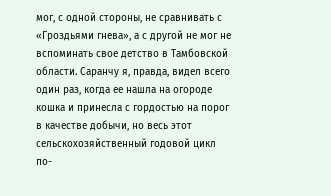мог, с одной стороны, не сравнивать с «Гроздьями гнева», а с другой не мог не вспоминать свое детство в Тамбовской области. Саранчу я, правда, видел всего один раз, когда ее нашла на огороде кошка и принесла с гордостью на порог в качестве добычи, но весь этот сельскохозяйственный годовой цикл по-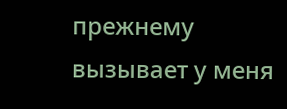прежнему вызывает у меня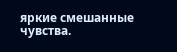яркие смешанные чувства.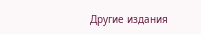Другие издания